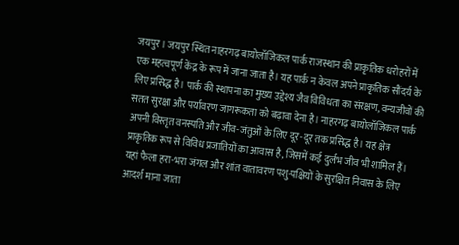जयपुर। जयपुर स्थित नाहरगढ़ बायोलॉजिकल पार्क राजस्थान की प्राकृतिक धरोहरों में एक महत्वपूर्ण केंद्र के रूप में जाना जाता है। यह पार्क न केवल अपने प्राकृतिक सौंदर्य के लिए प्रसिद्ध है। पार्क की स्थापना का मुख्य उद्देश्य जैव विविधता का संरक्षण, वन्यजीवों की सतत सुरक्षा और पर्यावरण जागरूकता को बढ़ावा देना है। नाहरगढ़ बायोलॉजिकल पार्क अपनी विस्तृत वनस्पति और जीव-जंतुओं के लिए दूर-दूर तक प्रसिद्ध है। यह क्षेत्र प्राकृतिक रूप से विविध प्रजातियों का आवास है, जिसमें कई दुर्लभ जीव भी शामिल हैं। यहां फैला हरा-भरा जंगल और शांत वातावरण पशु-पक्षियों के सुरक्षित निवास के लिए आदर्श माना जाता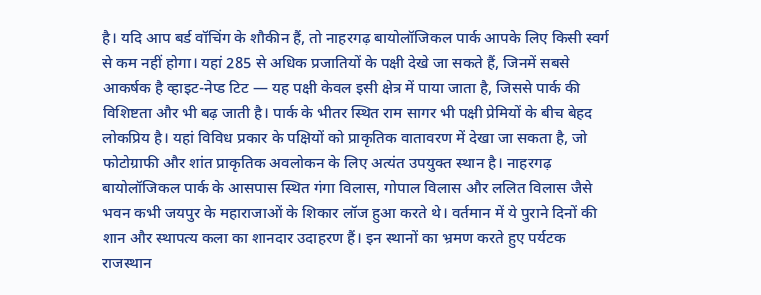है। यदि आप बर्ड वॉचिंग के शौकीन हैं, तो नाहरगढ़ बायोलॉजिकल पार्क आपके लिए किसी स्वर्ग से कम नहीं होगा। यहां 285 से अधिक प्रजातियों के पक्षी देखे जा सकते हैं, जिनमें सबसे आकर्षक है व्हाइट-नेप्ड टिट — यह पक्षी केवल इसी क्षेत्र में पाया जाता है, जिससे पार्क की विशिष्टता और भी बढ़ जाती है। पार्क के भीतर स्थित राम सागर भी पक्षी प्रेमियों के बीच बेहद लोकप्रिय है। यहां विविध प्रकार के पक्षियों को प्राकृतिक वातावरण में देखा जा सकता है, जो फोटोग्राफी और शांत प्राकृतिक अवलोकन के लिए अत्यंत उपयुक्त स्थान है। नाहरगढ़ बायोलॉजिकल पार्क के आसपास स्थित गंगा विलास, गोपाल विलास और ललित विलास जैसे भवन कभी जयपुर के महाराजाओं के शिकार लॉज हुआ करते थे। वर्तमान में ये पुराने दिनों की शान और स्थापत्य कला का शानदार उदाहरण हैं। इन स्थानों का भ्रमण करते हुए पर्यटक राजस्थान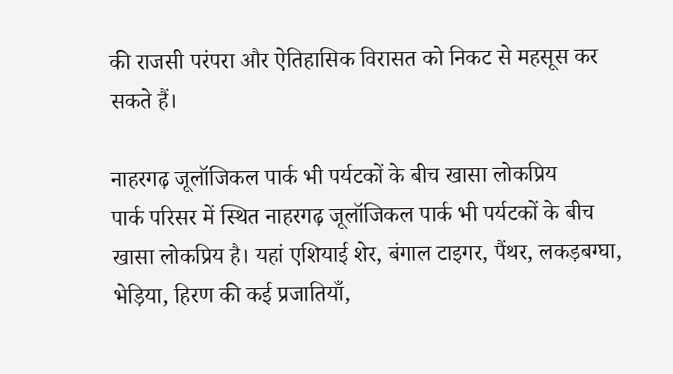की राजसी परंपरा और ऐतिहासिक विरासत को निकट से महसूस कर सकते हैं।

नाहरगढ़ जूलॉजिकल पार्क भी पर्यटकों के बीच खासा लोकप्रिय
पार्क परिसर में स्थित नाहरगढ़ जूलॉजिकल पार्क भी पर्यटकों के बीच खासा लोकप्रिय है। यहां एशियाई शेर, बंगाल टाइगर, पैंथर, लकड़बग्घा, भेड़िया, हिरण की कई प्रजातियाँ,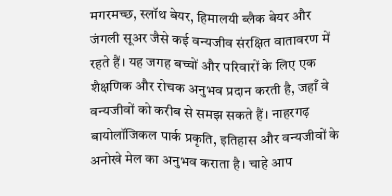मगरमच्छ, स्लॉथ बेयर, हिमालयी ब्लैक बेयर और जंगली सूअर जैसे कई वन्यजीव संरक्षित वातावरण में रहते हैं। यह जगह बच्चों और परिवारों के लिए एक शैक्षणिक और रोचक अनुभव प्रदान करती है, जहाँ वे वन्यजीवों को करीब से समझ सकते हैं। नाहरगढ़ बायोलॉजिकल पार्क प्रकृति, इतिहास और वन्यजीवों के अनोखे मेल का अनुभव कराता है। चाहे आप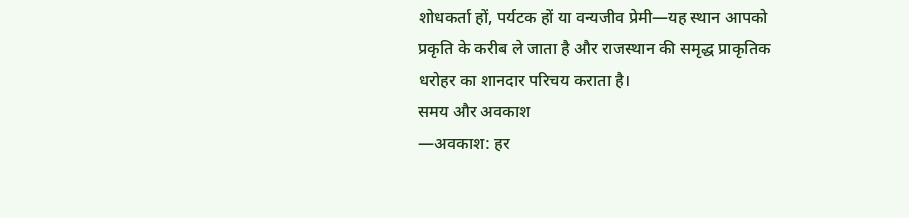शोधकर्ता हों, पर्यटक हों या वन्यजीव प्रेमी—यह स्थान आपको प्रकृति के करीब ले जाता है और राजस्थान की समृद्ध प्राकृतिक धरोहर का शानदार परिचय कराता है।
समय और अवकाश
—अवकाश: हर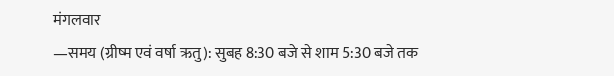मंगलवार
—समय (ग्रीष्म एवं वर्षा ऋतु): सुबह 8:30 बजे से शाम 5:30 बजे तक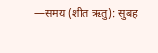—समय (शीत ऋतु): सुबह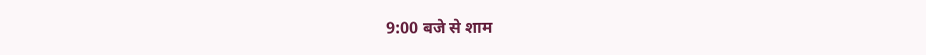9:00 बजे से शाम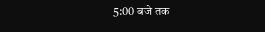5:00 बजे तक